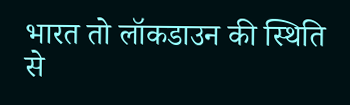भारत तो लॉकडाउन की स्थिति से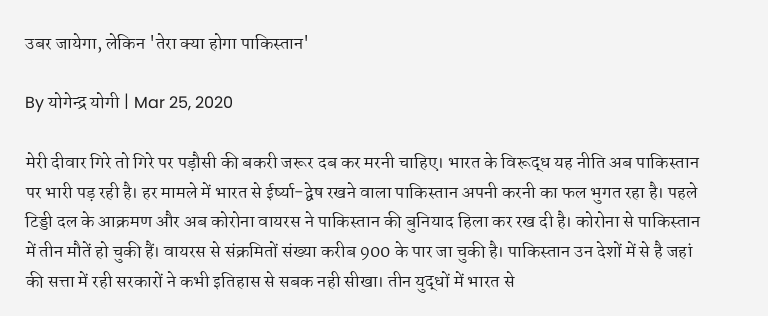उबर जायेगा, लेकिन 'तेरा क्या होगा पाकिस्तान'

By योगेन्द्र योगी | Mar 25, 2020

मेरी दीवार गिरे तो गिरे पर पड़ौसी की बकरी जरूर दब कर मरनी चाहिए। भारत के विरूद्ध यह नीति अब पाकिस्तान पर भारी पड़ रही है। हर मामले में भारत से ईर्ष्या−द्वेष रखने वाला पाकिस्तान अपनी करनी का फल भुगत रहा है। पहले टिड्डी दल के आक्रमण और अब कोरोना वायरस ने पाकिस्तान की बुनियाद हिला कर रख दी है। कोरोना से पाकिस्तान में तीन मौतें हो चुकी हैं। वायरस से संक्रमितों संख्या करीब 900 के पार जा चुकी है। पाकिस्तान उन देशों में से है जहां की सत्ता में रही सरकारों ने कभी इतिहास से सबक नही सीखा। तीन युद्धों में भारत से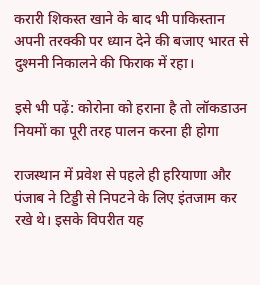करारी शिकस्त खाने के बाद भी पाकिस्तान अपनी तरक्की पर ध्यान देने की बजाए भारत से दुश्मनी निकालने की फिराक में रहा।

इसे भी पढ़ें: कोरोना को हराना है तो लॉकडाउन नियमों का पूरी तरह पालन करना ही होगा

राजस्थान में प्रवेश से पहले ही हरियाणा और पंजाब ने टिड्डी से निपटने के लिए इंतजाम कर रखे थे। इसके विपरीत यह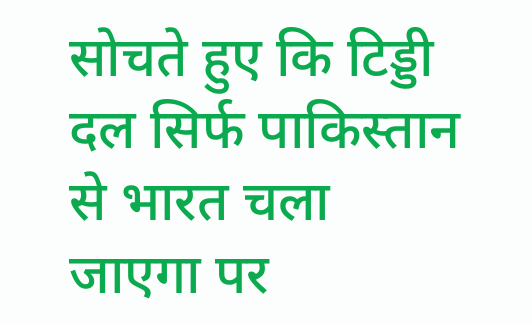सोचते हुए कि टिड्डी दल सिर्फ पाकिस्तान से भारत चला जाएगा पर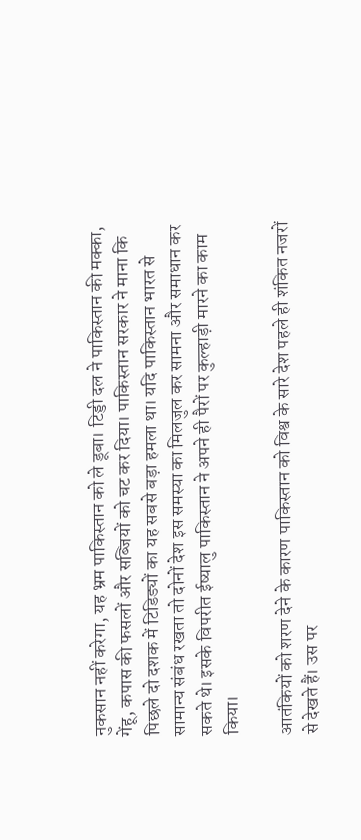नुकसान नहीं करेगा, यह भ्रम पाकिस्तान को ले डूबा। टिड्डी दल ने पाकिस्तान की मक्का, गेंहू, कपास की फसलों और सब्जियों को चट कर दिया। पाकिस्तान सरकार ने माना कि पिछले दो दशक में टिडिड्यों का यह सबसे बड़ा हमला था। यदि पाकिस्तान भारत से सामान्य संबंध रखता तो दोनों देश इस समस्या का मिलजुल कर सामना और समाधान कर सकते थे। इसके विपरीत ईष्यालु पाकिस्तान ने अपने ही पैरों पर कुल्हाड़ी मारने का काम किया।

आतंकियों को शरण देने के कारण पाकिस्तान को विश्व के सारे देश पहले ही शंकित नजरों से देखते हैं। उस पर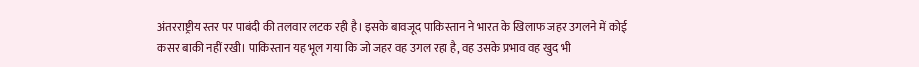अंतरराष्ट्रीय स्तर पर पाबंदी की तलवार लटक रही है। इसके बावजूद पाकिस्तान ने भारत के खिलाफ जहर उगलने में कोई कसर बाकी नहीं रखी। पाकिस्तान यह भूल गया कि जो जहर वह उगल रहा है, वह उसके प्रभाव वह खुद भी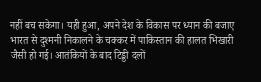नहीं बच सकेगा। यही हुआ, अपने देश के विकास पर ध्यान की बजाए भारत से दुश्मनी निकालने के चक्कर में पाकिस्तान की हालत भिखारी जैसी हो गई। आतंकियों के बाद टिड्डी दलों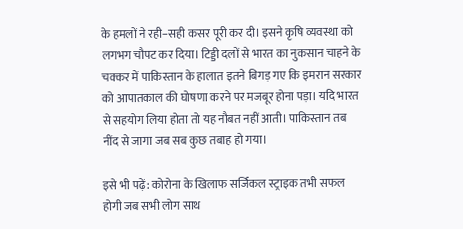के हमलों ने रही−सही कसर पूरी कर दी। इसने कृषि व्यवस्था को लगभग चौपट कर दिया। टिड्डी दलों से भारत का नुकसान चाहने के चक्कर में पाकिस्तान के हालात इतने बिगड़ गए कि इमरान सरकार को आपातकाल की घोषणा करने पर मजबूर होना पड़ा। यदि भारत से सहयोग लिया होता तो यह नौबत नहीं आती। पाकिस्तान तब नींद से जागा जब सब कुछ तबाह हो गया।

इसे भी पढ़ें: कोरोना के खिलाफ सर्जिकल स्ट्राइक तभी सफल होगी जब सभी लोग साथ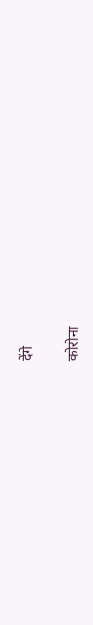देंगे

कोरोना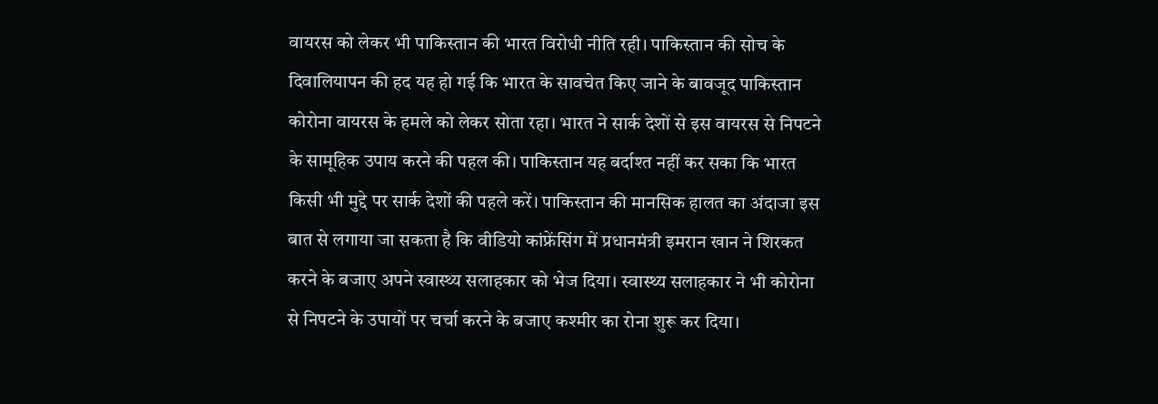वायरस को लेकर भी पाकिस्तान की भारत विरोधी नीति रही। पाकिस्तान की सोच के दिवालियापन की हद यह हो गई कि भारत के सावचेत किए जाने के बावजूद पाकिस्तान कोरोना वायरस के हमले को लेकर सोता रहा। भारत ने सार्क देशों से इस वायरस से निपटने के सामूहिक उपाय करने की पहल की। पाकिस्तान यह बर्दाश्त नहीं कर सका कि भारत किसी भी मुद्दे पर सार्क देशों की पहले करें। पाकिस्तान की मानसिक हालत का अंदाजा इस बात से लगाया जा सकता है कि वीडियो कांफ्रेंसिंग में प्रधानमंत्री इमरान खान ने शिरकत करने के बजाए अपने स्वास्थ्य सलाहकार को भेज दिया। स्वास्थ्य सलाहकार ने भी कोरोना से निपटने के उपायों पर चर्चा करने के बजाए कश्मीर का रोना शुरू कर दिया।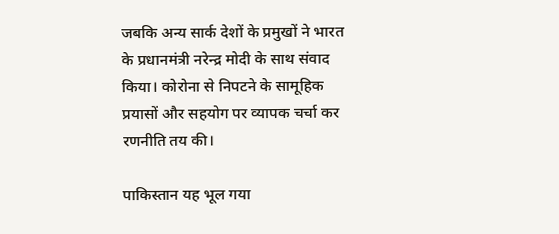जबकि अन्य सार्क देशों के प्रमुखों ने भारत के प्रधानमंत्री नरेन्द्र मोदी के साथ संवाद किया। कोरोना से निपटने के सामूहिक प्रयासों और सहयोग पर व्यापक चर्चा कर रणनीति तय की।

पाकिस्तान यह भूल गया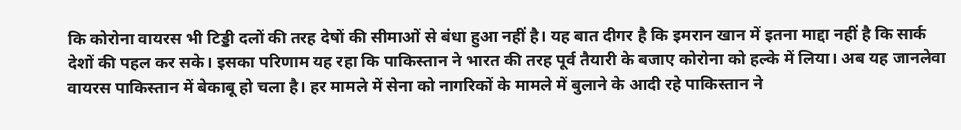कि कोरोना वायरस भी टिड्डी दलों की तरह देषों की सीमाओं से बंधा हुआ नहीं है। यह बात दीगर है कि इमरान खान में इतना माद्दा नहीं है कि सार्क देशों की पहल कर सके। इसका परिणाम यह रहा कि पाकिस्तान ने भारत की तरह पूर्व तैयारी के बजाए कोरोना को हल्के में लिया। अब यह जानलेवा वायरस पाकिस्तान में बेकाबू हो चला है। हर मामले में सेना को नागरिकों के मामले में बुलाने के आदी रहे पाकिस्तान ने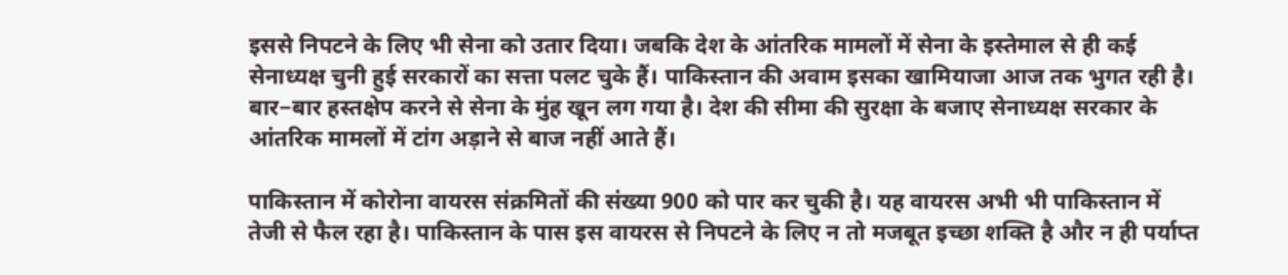इससे निपटने के लिए भी सेना को उतार दिया। जबकि देश के आंतरिक मामलों में सेना के इस्तेमाल से ही कई सेनाध्यक्ष चुनी हुई सरकारों का सत्ता पलट चुके हैं। पाकिस्तान की अवाम इसका खामियाजा आज तक भुगत रही है। बार−बार हस्तक्षेप करने से सेना के मुंह खून लग गया है। देश की सीमा की सुरक्षा के बजाए सेनाध्यक्ष सरकार के आंतरिक मामलों में टांग अड़ाने से बाज नहीं आते हैं।

पाकिस्तान में कोरोना वायरस संक्रमितों की संख्या 900 को पार कर चुकी है। यह वायरस अभी भी पाकिस्तान में तेजी से फैल रहा है। पाकिस्तान के पास इस वायरस से निपटने के लिए न तो मजबूत इच्छा शक्ति है और न ही पर्याप्त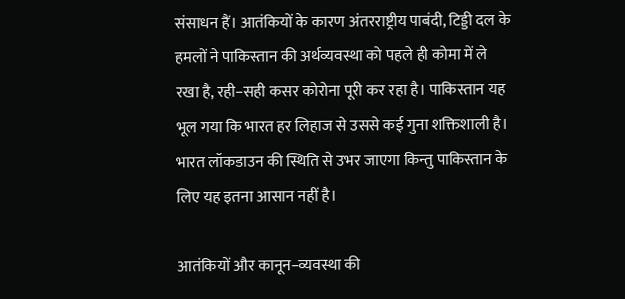संसाधन हैं। आतंकियों के कारण अंतरराष्ट्रीय पाबंदी, टिड्डी दल के हमलों ने पाकिस्तान की अर्थव्यवस्था को पहले ही कोमा में ले रखा है, रही−सही कसर कोरोना पूरी कर रहा है। पाकिस्तान यह भूल गया कि भारत हर लिहाज से उससे कई गुना शक्तिशाली है। भारत लॉकडाउन की स्थिति से उभर जाएगा किन्तु पाकिस्तान के लिए यह इतना आसान नहीं है।

आतंकियों और कानून−व्यवस्था की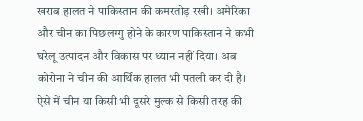खराब हालत ने पाकिस्तान की कमरतोड़ रखी। अमेरिका और चीन का पिछलग्गु होने के कारण पाकिस्तान ने कभी घरेलू उत्पादन और विकास पर ध्यान नहीं दिया। अब कोरोना ने चीन की आर्थिक हालत भी पतली कर दी है। ऐसे में चीन या किसी भी दूसरे मुल्क से किसी तरह की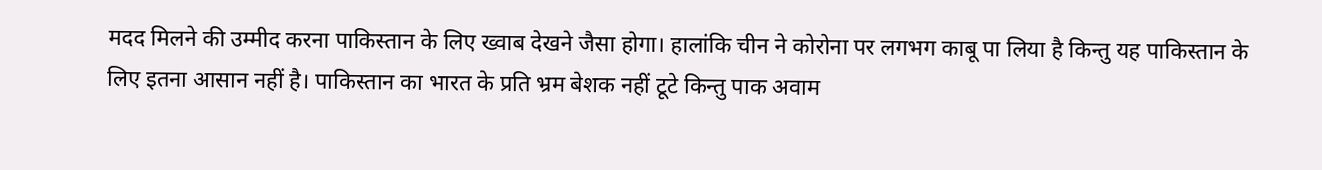मदद मिलने की उम्मीद करना पाकिस्तान के लिए ख्वाब देखने जैसा होगा। हालांकि चीन ने कोरोना पर लगभग काबू पा लिया है किन्तु यह पाकिस्तान के लिए इतना आसान नहीं है। पाकिस्तान का भारत के प्रति भ्रम बेशक नहीं टूटे किन्तु पाक अवाम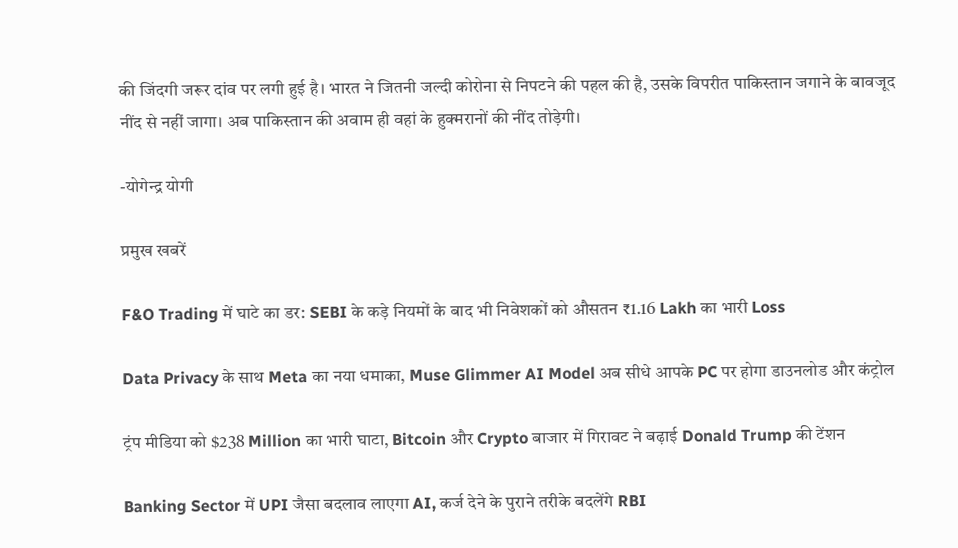की जिंदगी जरूर दांव पर लगी हुई है। भारत ने जितनी जल्दी कोरोना से निपटने की पहल की है, उसके विपरीत पाकिस्तान जगाने के बावजूद नींद से नहीं जागा। अब पाकिस्तान की अवाम ही वहां के हुक्मरानों की नींद तोड़ेगी।

-योगेन्द्र योगी

प्रमुख खबरें

F&O Trading में घाटे का डर: SEBI के कड़े नियमों के बाद भी निवेशकों को औसतन ₹1.16 Lakh का भारी Loss

Data Privacy के साथ Meta का नया धमाका, Muse Glimmer AI Model अब सीधे आपके PC पर होगा डाउनलोड और कंट्रोल

ट्रंप मीडिया को $238 Million का भारी घाटा, Bitcoin और Crypto बाजार में गिरावट ने बढ़ाई Donald Trump की टेंशन

Banking Sector में UPI जैसा बदलाव लाएगा AI, कर्ज देने के पुराने तरीके बदलेंगे RBI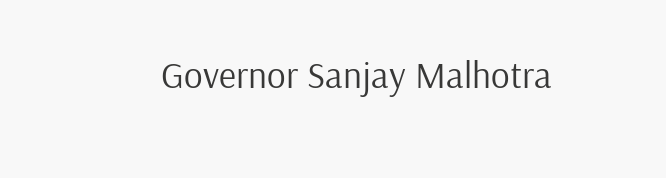Governor Sanjay Malhotra